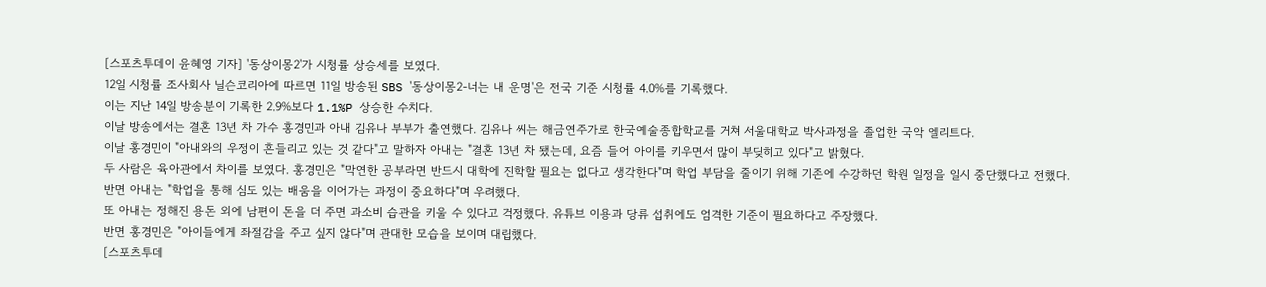[스포츠투데이 윤혜영 기자] '동상이몽2'가 시청률 상승세를 보였다.
12일 시청률 조사회사 닐슨코리아에 따르면 11일 방송된 SBS '동상이몽2-너는 내 운명'은 전국 기준 시청률 4.0%를 기록했다.
이는 지난 14일 방송분이 기록한 2.9%보다 1.1%P 상승한 수치다.
이날 방송에서는 결혼 13년 차 가수 홍경민과 아내 김유나 부부가 출연했다. 김유나 씨는 해금연주가로 한국예술종합학교를 거쳐 서울대학교 박사과정을 졸업한 국악 엘리트다.
이날 홍경민이 "아내와의 우정이 흔들리고 있는 것 같다"고 말하자 아내는 "결혼 13년 차 됐는데, 요즘 들어 아이를 키우면서 많이 부딪히고 있다"고 밝혔다.
두 사람은 육아관에서 차이를 보였다. 홍경민은 "막연한 공부라면 반드시 대학에 진학할 필요는 없다고 생각한다"며 학업 부담을 줄이기 위해 기존에 수강하던 학원 일정을 일시 중단했다고 전했다.
반면 아내는 "학업을 통해 심도 있는 배움을 이어가는 과정이 중요하다"며 우려했다.
또 아내는 정해진 용돈 외에 남편이 돈을 더 주면 과소비 습관을 키울 수 있다고 걱정했다. 유튜브 이용과 당류 섭취에도 엄격한 기준이 필요하다고 주장했다.
반면 홍경민은 "아이들에게 좌절감을 주고 싶지 않다"며 관대한 모습을 보이며 대립했다.
[스포츠투데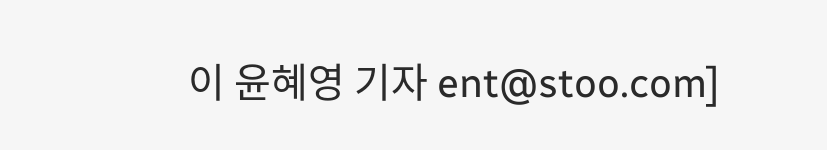이 윤혜영 기자 ent@stoo.com]